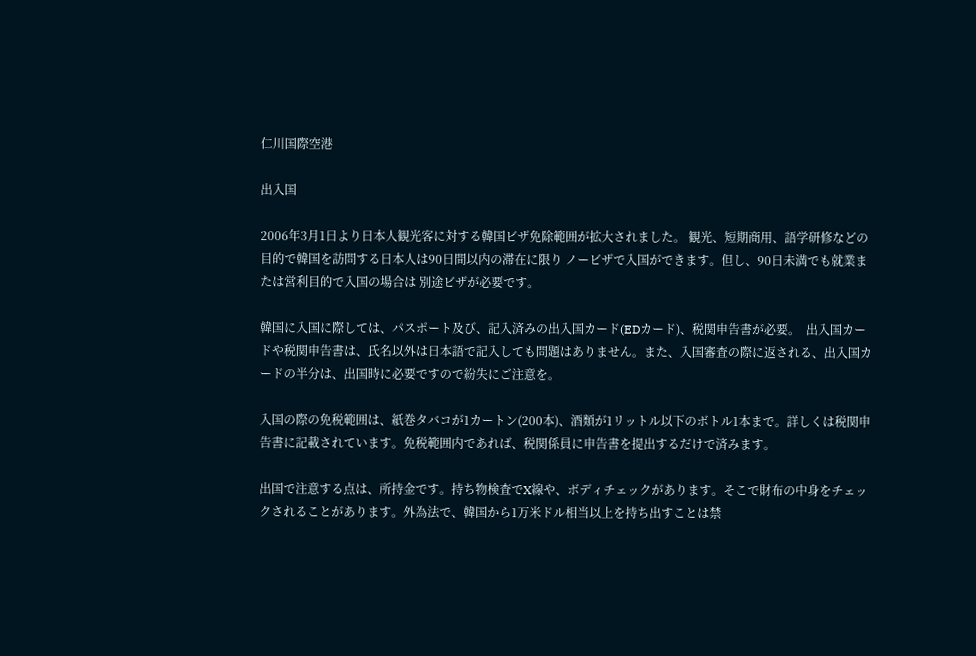仁川国際空港

出入国

2006年3月1日より日本人観光客に対する韓国ビザ免除範囲が拡大されました。 観光、短期商用、語学研修などの目的で韓国を訪問する日本人は90日間以内の滞在に限り ノービザで入国ができます。但し、90日未満でも就業または営利目的で入国の場合は 別途ビザが必要です。

韓国に入国に際しては、パスポート及び、記入済みの出入国カード(EDカード)、税関申告書が必要。  出入国カードや税関申告書は、氏名以外は日本語で記入しても問題はありません。また、入国審査の際に返される、出入国カードの半分は、出国時に必要ですので紛失にご注意を。

入国の際の免税範囲は、紙巻タバコが1カートン(200本)、酒類が1リットル以下のボトル1本まで。詳しくは税関申告書に記載されています。免税範囲内であれば、税関係員に申告書を提出するだけで済みます。

出国で注意する点は、所持金です。持ち物検査でX線や、ボディチェックがあります。そこで財布の中身をチェックされることがあります。外為法で、韓国から1万米ドル相当以上を持ち出すことは禁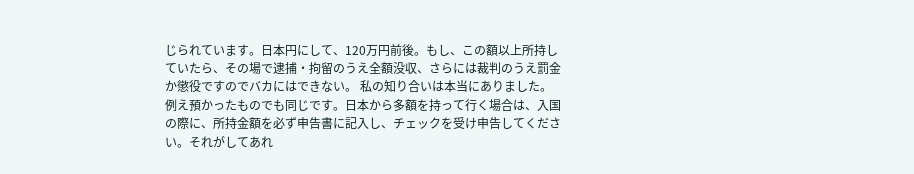じられています。日本円にして、120万円前後。もし、この額以上所持していたら、その場で逮捕・拘留のうえ全額没収、さらには裁判のうえ罰金か懲役ですのでバカにはできない。 私の知り合いは本当にありました。例え預かったものでも同じです。日本から多額を持って行く場合は、入国の際に、所持金額を必ず申告書に記入し、チェックを受け申告してください。それがしてあれ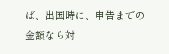ば、出国時に、申告までの金額なら対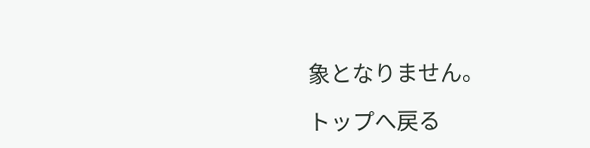象となりません。

トップへ戻る